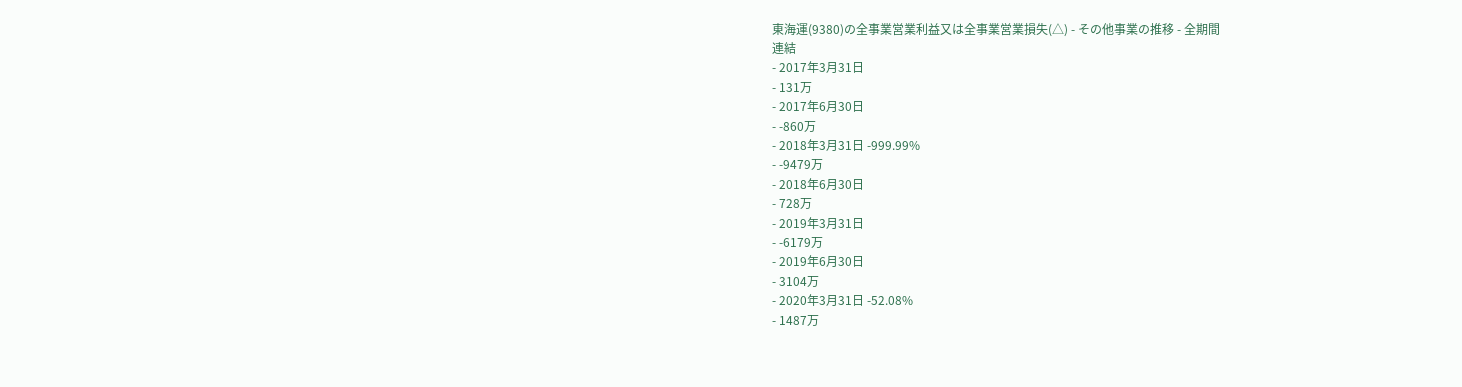東海運(9380)の全事業営業利益又は全事業営業損失(△) - その他事業の推移 - 全期間
連結
- 2017年3月31日
- 131万
- 2017年6月30日
- -860万
- 2018年3月31日 -999.99%
- -9479万
- 2018年6月30日
- 728万
- 2019年3月31日
- -6179万
- 2019年6月30日
- 3104万
- 2020年3月31日 -52.08%
- 1487万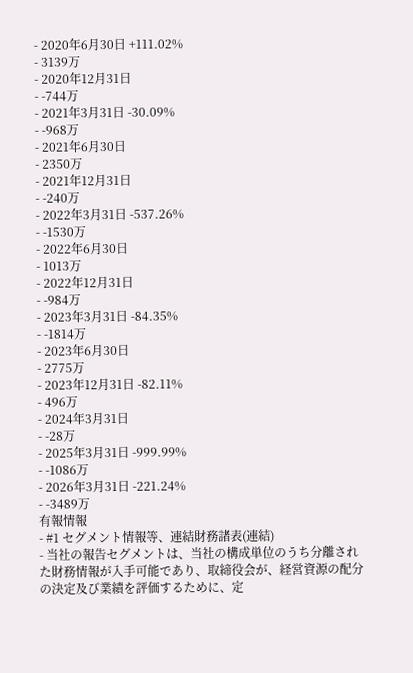- 2020年6月30日 +111.02%
- 3139万
- 2020年12月31日
- -744万
- 2021年3月31日 -30.09%
- -968万
- 2021年6月30日
- 2350万
- 2021年12月31日
- -240万
- 2022年3月31日 -537.26%
- -1530万
- 2022年6月30日
- 1013万
- 2022年12月31日
- -984万
- 2023年3月31日 -84.35%
- -1814万
- 2023年6月30日
- 2775万
- 2023年12月31日 -82.11%
- 496万
- 2024年3月31日
- -28万
- 2025年3月31日 -999.99%
- -1086万
- 2026年3月31日 -221.24%
- -3489万
有報情報
- #1 セグメント情報等、連結財務諸表(連結)
- 当社の報告セグメントは、当社の構成単位のうち分離された財務情報が入手可能であり、取締役会が、経営資源の配分の決定及び業績を評価するために、定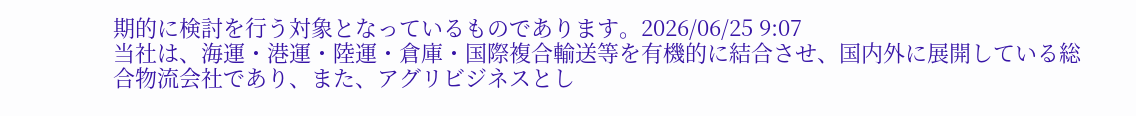期的に検討を行う対象となっているものであります。2026/06/25 9:07
当社は、海運・港運・陸運・倉庫・国際複合輸送等を有機的に結合させ、国内外に展開している総合物流会社であり、また、アグリビジネスとし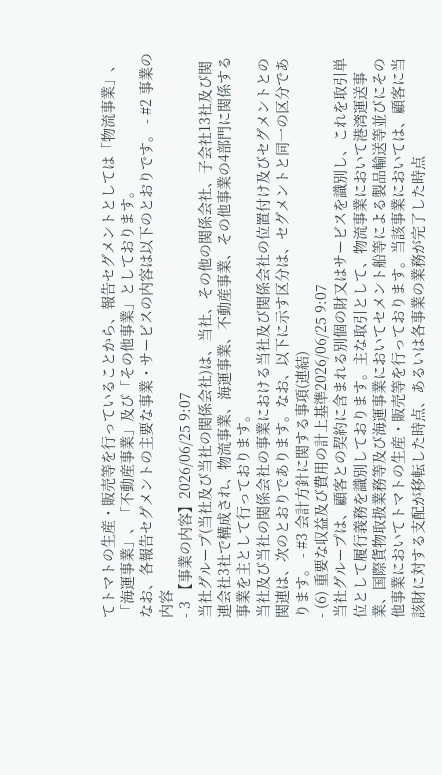てトマトの生産・販売等を行っていることから、報告セグメントとしては「物流事業」、「海運事業」、「不動産事業」及び「その他事業」としております。
なお、各報告セグメントの主要な事業・サービスの内容は以下のとおりです。 - #2 事業の内容
- 3 【事業の内容】2026/06/25 9:07
当社グループ(当社及び当社の関係会社)は、当社、その他の関係会社、子会社13社及び関連会社3社で構成され、物流事業、海運事業、不動産事業、その他事業の4部門に関係する事業を主として行っております。
当社及び当社の関係会社の事業における当社及び関係会社の位置付け及びセグメントとの関連は、次のとおりであります。なお、以下に示す区分は、セグメントと同一の区分であります。 - #3 会計方針に関する事項(連結)
- (6) 重要な収益及び費用の計上基準2026/06/25 9:07
当社グループは、顧客との契約に含まれる別個の財又はサービスを識別し、これを取引単位として履行義務を識別しております。主な取引として、物流事業において港湾運送事業、国際貨物取扱業務等及び海運事業においてセメント船等による製品輸送等並びにその他事業においてトマトの生産・販売等を行っております。当該事業においては、顧客に当該財に対する支配が移転した時点、あるいは各事業の業務が完了した時点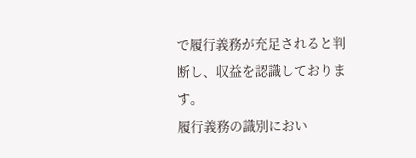で履行義務が充足されると判断し、収益を認識しております。
履行義務の識別におい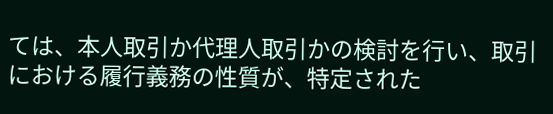ては、本人取引か代理人取引かの検討を行い、取引における履行義務の性質が、特定された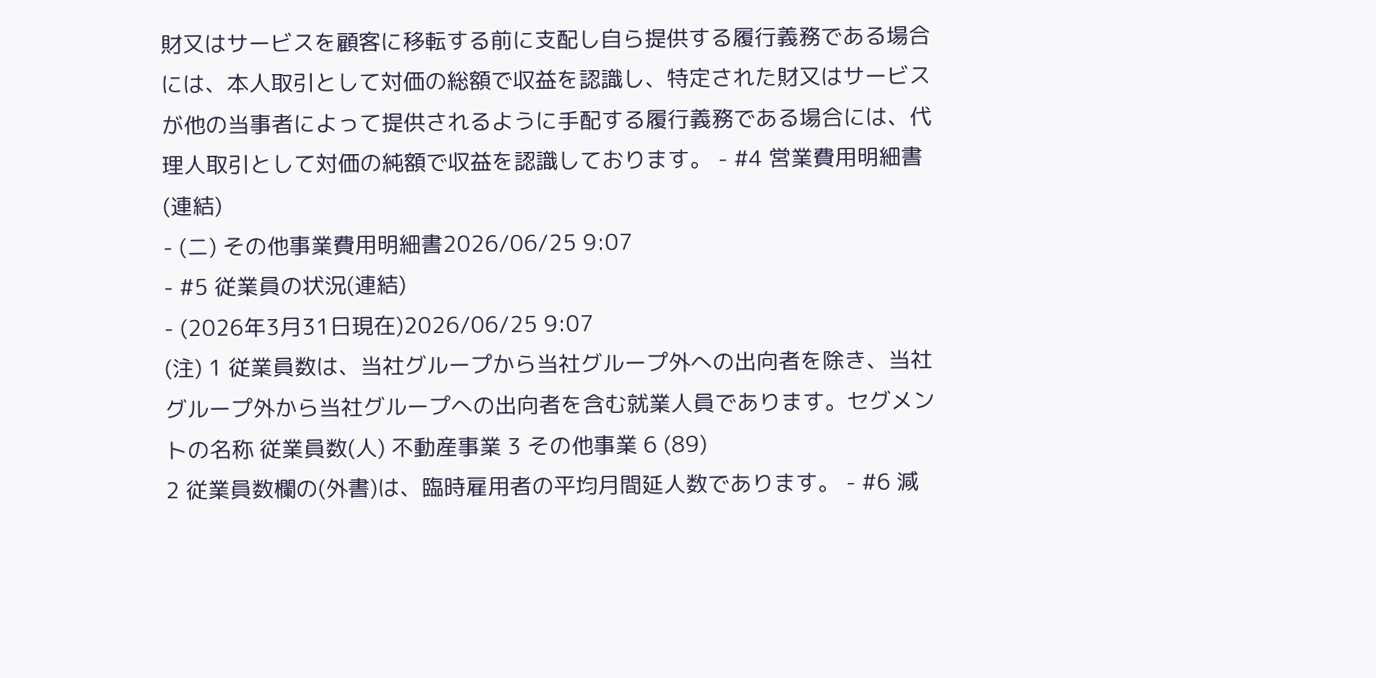財又はサービスを顧客に移転する前に支配し自ら提供する履行義務である場合には、本人取引として対価の総額で収益を認識し、特定された財又はサービスが他の当事者によって提供されるように手配する履行義務である場合には、代理人取引として対価の純額で収益を認識しております。 - #4 営業費用明細書(連結)
- (ニ) その他事業費用明細書2026/06/25 9:07
- #5 従業員の状況(連結)
- (2026年3月31日現在)2026/06/25 9:07
(注) 1 従業員数は、当社グループから当社グループ外への出向者を除き、当社グループ外から当社グループへの出向者を含む就業人員であります。セグメントの名称 従業員数(人) 不動産事業 3 その他事業 6 (89)
2 従業員数欄の(外書)は、臨時雇用者の平均月間延人数であります。 - #6 減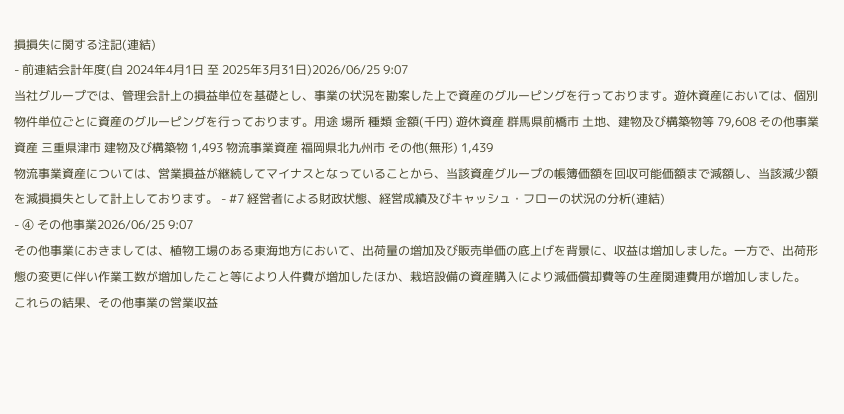損損失に関する注記(連結)
- 前連結会計年度(自 2024年4月1日 至 2025年3月31日)2026/06/25 9:07
当社グループでは、管理会計上の損益単位を基礎とし、事業の状況を勘案した上で資産のグルーピングを行っております。遊休資産においては、個別物件単位ごとに資産のグルーピングを行っております。用途 場所 種類 金額(千円) 遊休資産 群馬県前橋市 土地、建物及び構築物等 79,608 その他事業資産 三重県津市 建物及び構築物 1,493 物流事業資産 福岡県北九州市 その他(無形) 1,439
物流事業資産については、営業損益が継続してマイナスとなっていることから、当該資産グループの帳簿価額を回収可能価額まで減額し、当該減少額を減損損失として計上しております。 - #7 経営者による財政状態、経営成績及びキャッシュ・フローの状況の分析(連結)
- ④ その他事業2026/06/25 9:07
その他事業におきましては、植物工場のある東海地方において、出荷量の増加及び販売単価の底上げを背景に、収益は増加しました。一方で、出荷形態の変更に伴い作業工数が増加したこと等により人件費が増加したほか、栽培設備の資産購入により減価償却費等の生産関連費用が増加しました。
これらの結果、その他事業の営業収益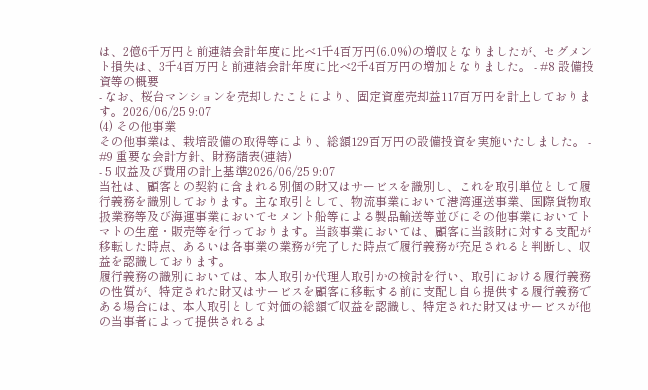は、2億6千万円と前連結会計年度に比べ1千4百万円(6.0%)の増収となりましたが、セグメント損失は、3千4百万円と前連結会計年度に比べ2千4百万円の増加となりました。 - #8 設備投資等の概要
- なお、桜台マンションを売却したことにより、固定資産売却益117百万円を計上しております。2026/06/25 9:07
(4) その他事業
その他事業は、栽培設備の取得等により、総額129百万円の設備投資を実施いたしました。 - #9 重要な会計方針、財務諸表(連結)
- 5 収益及び費用の計上基準2026/06/25 9:07
当社は、顧客との契約に含まれる別個の財又はサービスを識別し、これを取引単位として履行義務を識別しております。主な取引として、物流事業において港湾運送事業、国際貨物取扱業務等及び海運事業においてセメント船等による製品輸送等並びにその他事業においてトマトの生産・販売等を行っております。当該事業においては、顧客に当該財に対する支配が移転した時点、あるいは各事業の業務が完了した時点で履行義務が充足されると判断し、収益を認識しております。
履行義務の識別においては、本人取引か代理人取引かの検討を行い、取引における履行義務の性質が、特定された財又はサービスを顧客に移転する前に支配し自ら提供する履行義務である場合には、本人取引として対価の総額で収益を認識し、特定された財又はサービスが他の当事者によって提供されるよ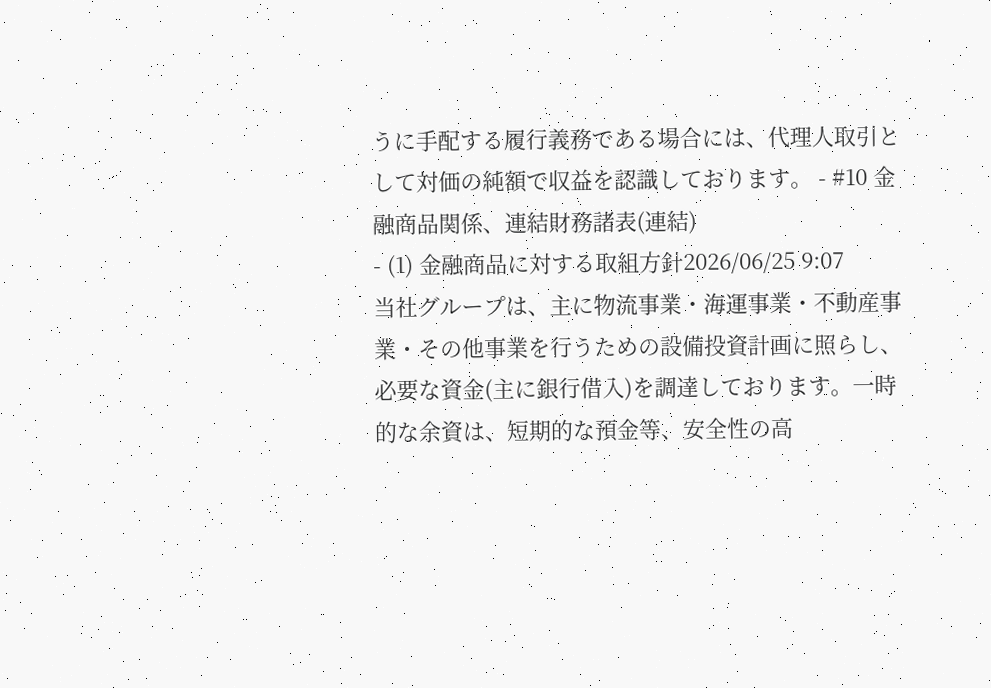うに手配する履行義務である場合には、代理人取引として対価の純額で収益を認識しております。 - #10 金融商品関係、連結財務諸表(連結)
- (1) 金融商品に対する取組方針2026/06/25 9:07
当社グループは、主に物流事業・海運事業・不動産事業・その他事業を行うための設備投資計画に照らし、必要な資金(主に銀行借入)を調達しております。一時的な余資は、短期的な預金等、安全性の高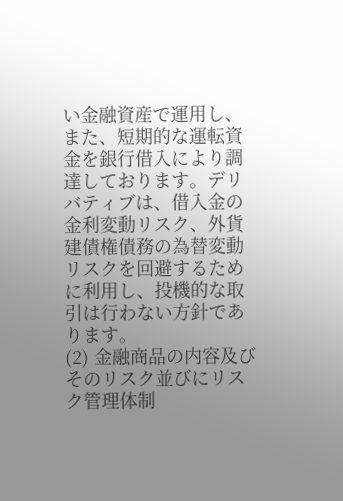い金融資産で運用し、また、短期的な運転資金を銀行借入により調達しております。デリバティブは、借入金の金利変動リスク、外貨建債権債務の為替変動リスクを回避するために利用し、投機的な取引は行わない方針であります。
(2) 金融商品の内容及びそのリスク並びにリスク管理体制